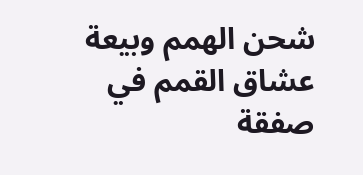شحن الهمم وبيعة عشاق القمم في صفقة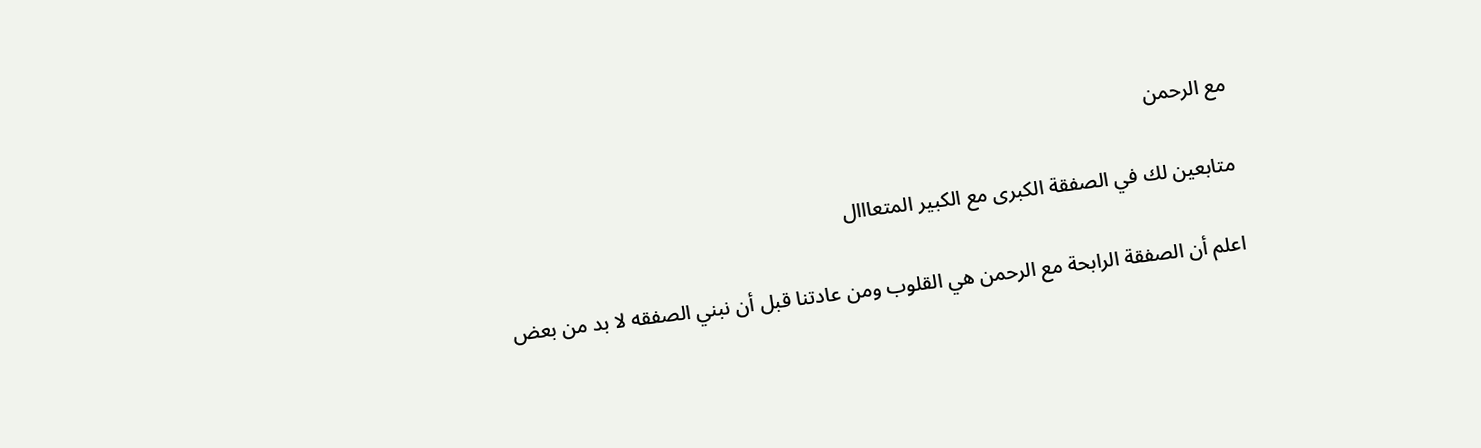مع الرحمن

متابعين لك في الصفقة الكبرى مع الكبير المتعااال

اعلم أن الصفقة الرابحة مع الرحمن هي القلوب ومن عادتنا قبل أن نبني الصفقه لا بد من بعض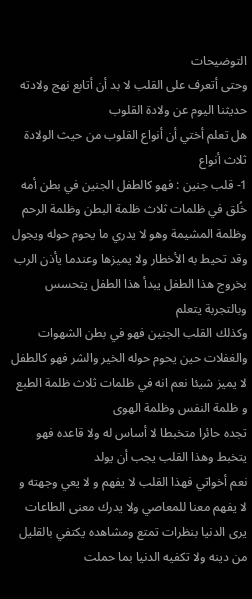التوضيحات
وحتى أتعرف على القلب لا بد أن أتابع نهج ولادته
حديثنا اليوم عن ولادة القلوب
هل تعلم أختي أن أنواع القلوب من حيث الولادة ثلاث أنواع
1- قلب جنين : فهو كالطفل الجنين في بطن أمه خُلق في ظلمات ثلاث ظلمة البطن وظلمة الرحم وظلمة المشيمة وهو لا يدري ما يحوم حوله ويجول وقد تحيط به الأخطار ولا يميزها وعندما يأذن الرب بخروج هذا الطفل يبدأ هذا الطفل يتحسس وبالتجربة يتعلم
وكذلك القلب الجنين فهو في بطن الشهوات والغفلات حين يحوم حوله الخير والشر فهو كالطفل لا يميز شيئا نعم انه في ظلمات ثلاث ظلمة الطبع و ظلمة النفس وظلمة الهوى
تجده حائرا متخبطا لا أساس له ولا قاعده فهو يتخبط وهذا القلب يجب أن يولد
نعم أخواتي فهذا القلب لا يفهم و لا يعي وجهته و لا يفهم معنا للمعاصي ولا يدرك معنى الطاعات
يرى الدنيا بنظرات تمتع ومشاهده يكتفي بالقليل من دينه ولا تكفيه الدنيا بما حملت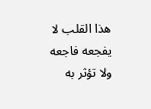هذا القلب لا يفجعه فاجعه ولا تؤثر به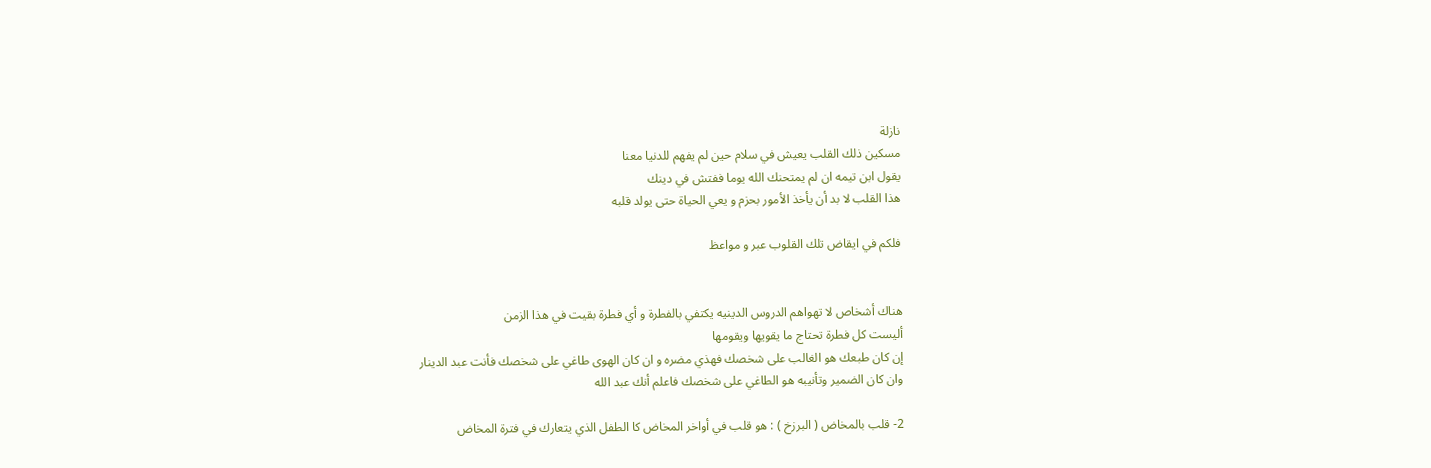نازلة
مسكين ذلك القلب يعيش في سلام حين لم يفهم للدنيا معنا
يقول ابن تيمه ان لم يمتحنك الله يوما ففتش في دينك
هذا القلب لا بد أن يأخذ الأمور بحزم و يعي الحياة حتى يولد قلبه

فلكم في ايقاض تلك القلوب عبر و مواعظ


هناك أشخاص لا تهواهم الدروس الدينيه يكتفي بالفطرة و أي فطرة بقيت في هذا الزمن
أليست كل فطرة تحتاج ما يقويها ويقومها
إن كان طبعك هو الغالب على شخصك فهذي مضره و ان كان الهوى طاغي على شخصك فأنت عبد الدينار
وان كان الضمير وتأنيبه هو الطاغي على شخصك فاعلم أنك عبد الله

2- قلب بالمخاض ( البرزخ ) : هو قلب في أواخر المخاض كا الطفل الذي يتعارك في فترة المخاض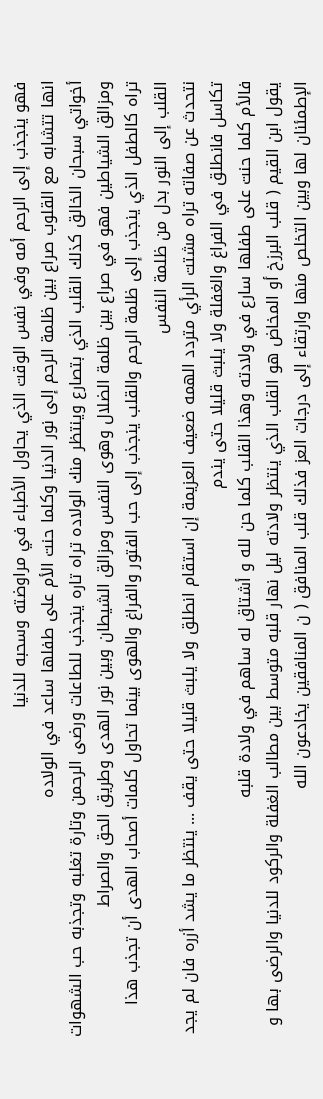فهو ينجذب إلى الرحم أمه وفي نفس الوقت الذي يحاول الأطباء في مراوضته وسحبه للدنيا
انها تتشابه مع القلوب صراع بين ظلمة الرحم إلى نور الدنيا وكلما حنت الأم على طفلها ساعد في الولاده
أخواتي سبحان الخالق كذلك القلب الذي بتصارع وينتظر منك الولاده تراه تاره ينجذب للطاعات ورضى الرحمن وتارة تغلبه وتجذبه حب الشهوات ومزالق الشياطين فهو في صراع بين ظلمة الضلال وهوى النفس ومزالق الشيطان وبين نور الهدى وطريق الحق والصراط
تراه كالطفل الذي ينجذب إلى ظلمة الرحم والقلب ينجذب إلى حب الفتور والفراغ والهوى بينما تحاول كلمات أصحاب الهدى أن تجذب هذا القلب إلى النور بدل من ظلمة النفس
نتحدث عن صفاته تراه مشتت الرأي متردد الهمه ضعيف العزيمة إن استقام انطلق ولا يلبث قليلا حتى يقف ... ينتظر ما يشد أزره فان لم يجد تكاسل فانطلق في الفراغ والغفلة ولا يلبث قليلا حتى يندم
فالأم كلما حنت على طفلها سارع في ولادته وهذا القلب كلما حن لله و أشتاق له ساهم في ولادة قلبه
يقول ابن القيم ( قلب البرزخ أو المخاض هو القلب الذي ينتظر ولادته ليل نهار قلبه متوسط بين مطالب الغفلة والركود للدنيا والرضى بها و الإطمئنان لها وبين التخلص منها وارتقاء إلى درجات العز فذلك قلب المنافق ( ن المنافقين يخادعون الله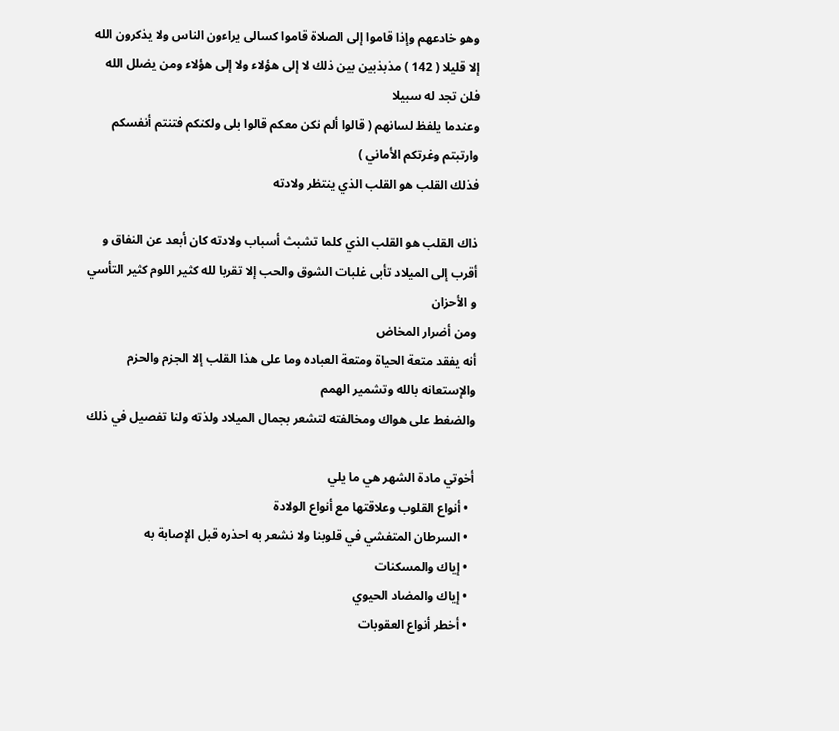وهو خادعهم وإذا قاموا إلى الصلاة قاموا كسالى يراءون الناس ولا يذكرون الله إلا قليلا ( 142 ) مذبذبين بين ذلك لا إلى هؤلاء ولا إلى هؤلاء ومن يضلل الله فلن تجد له سبيلا
وعندما يلفظ لسانهم ( قالوا ألم نكن معكم قالوا بلى ولكنكم فتنتم أنفسكم وارتبتم وغرتكم الأماني )
فذلك القلب هو القلب الذي ينتظر ولادته

ذاك القلب هو القلب الذي كلما تشبث أسباب ولادته كان أبعد عن النفاق و أقرب إلى الميلاد تأبى غلبات الشوق والحب إلا تقربا لله كثير اللوم كثير التأسي و الأحزان
ومن أضرار المخاض
أنه يفقد متعة الحياة ومتعة العباده وما على هذا القلب إلا الجزم والحزم والإستعانه بالله وتشمير الهمم
والضغط على هواك ومخالفته لتشعر بجمال الميلاد ولذته ولنا تفصيل في ذلك

أخوتي مادة الشهر هي ما يلي
  • أنواع القلوب وعلاقتها مع أنواع الولادة
  • السرطان المتفشي في قلوبنا ولا نشعر به احذره قبل الإصابة به
  • إياك والمسكنات
  • إياك والمضاد الحيوي
  • أخطر أنواع العقوبات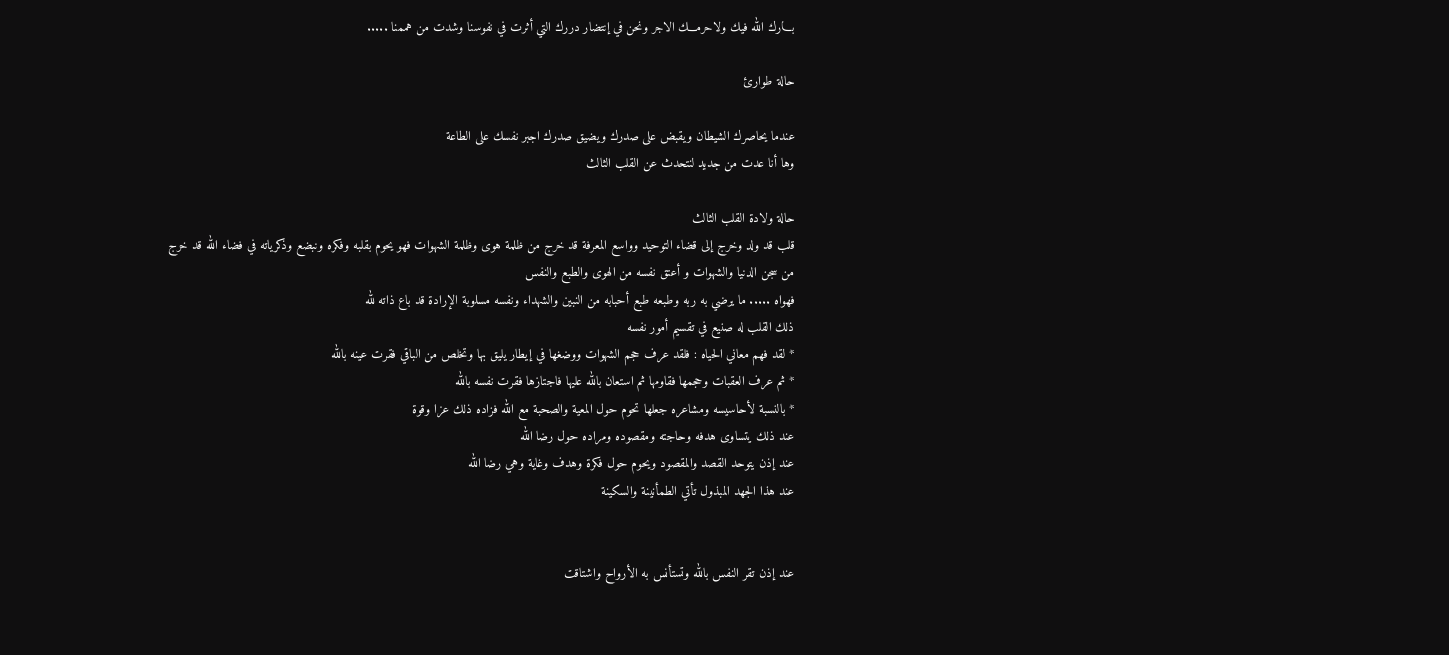بـــارك الله فيك ولاحرمـــك الاجر ونحن في إنتضار دررك التي أثرت في نفوسنا وشدت من هممنا .....

حالة طوارئ

عندما يحاصرك الشيطان ويقبض على صدرك ويضيق صدرك اجبر نفسك على الطاعة
وها أنا عدت من جديد لنتحدث عن القلب الثالث

حالة ولادة القلب الثالث
قلب قد ولد وخرج إلى قضاء التوحيد وواسع المعرفة قد خرج من ظلمة هوى وظلمة الشهوات فهو يحوم بقلبه وفكره ونبضع وذكرياته في فضاء الله قد خرج من سجن الدنيا والشهوات و أعتق نفسه من الهوى والطبع والنفس
فهواه ..... ما يرضي به ربه وطبعه طبع أحبابه من النبين والشهداء ونفسه مسلوبة الإرادة قد باع ذاته لله
ذلك القلب له صنيع في تقسيم أمور نفسه
* لقد فهم معاني الحياه : فلقد عرف حجم الشهوات ووضغها في إيطار يليق بها وتخلص من الباقي فقرت عينه بالله
* ثم عرف العقبات وحجمها فقاومها ثم استعان بالله عليها فاجتازها فقرت نفسه بالله
* بالنسبة لأحاسيسه ومشاعره جعلها تحوم حول المعية والصحبة مع الله فزاده ذلك عزا وقوة
عند ذلك يتساوى هدفه وحاجته ومقصوده ومراده حول رضا الله
عند إذن يتوحد القصد والمقصود ويحوم حول فكرة وهدف وغاية وهي رضا الله
عند هذا الجهد المبذول تأتي الطمأنينة والسكينة


عند إذن تقر النفس بالله وتستأنس به الأرواح واشتاقت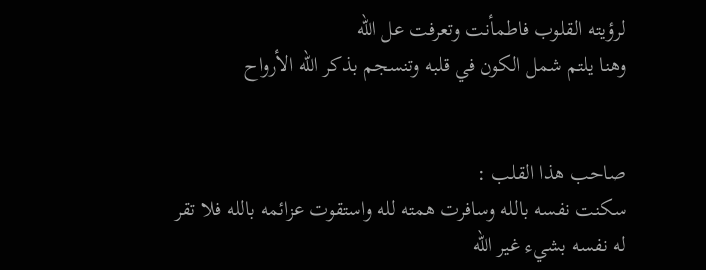لرؤيته القلوب فاطمأنت وتعرفت عل الله
وهنا يلتم شمل الكون في قلبه وتنسجم بذكر الله الأرواح


صاحب هذا القلب :
سكنت نفسه بالله وسافرت همته لله واستقوت عزائمه بالله فلا تقر له نفسه بشيء غير الله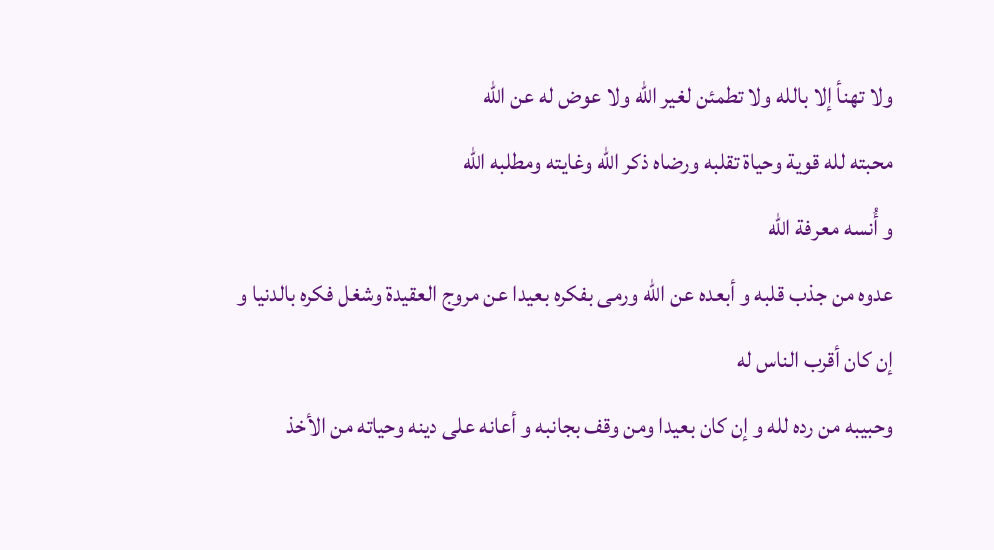ولا تهنأ إلا بالله ولا تطمئن لغير الله ولا عوض له عن الله
محبته لله قوية وحياة تقلبه ورضاه ذكر الله وغايته ومطلبه الله
و أُنسه معرفة الله
عدوه من جذب قلبه و أبعده عن الله ورمى بفكره بعيدا عن مروج العقيدة وشغل فكره بالدنيا و إن كان أقرب الناس له
وحبيبه من رده لله و إن كان بعيدا ومن وقف بجانبه و أعانه على دينه وحياته من الأخذ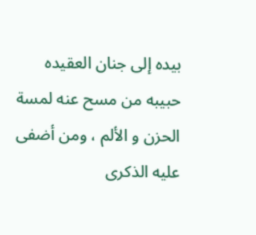بيده إلى جنان العقيده
حبيبه من مسح عنه لمسة الحزن و الألم ، ومن أضفى عليه الذكرى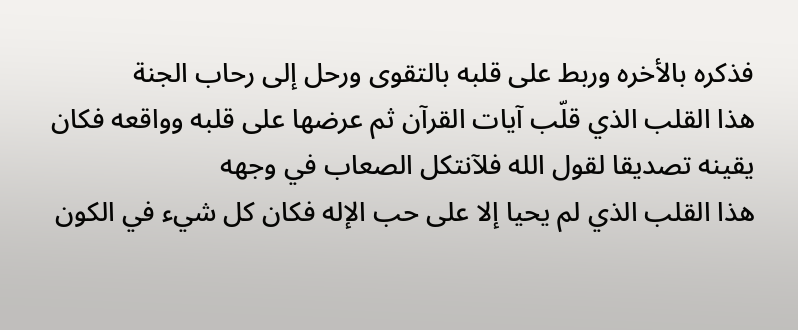فذكره بالأخره وربط على قلبه بالتقوى ورحل إلى رحاب الجنة
هذا القلب الذي قلّب آيات القرآن ثم عرضها على قلبه وواقعه فكان يقينه تصديقا لقول الله فلآنتكل الصعاب في وجهه
هذا القلب الذي لم يحيا إلا على حب الإله فكان كل شيء في الكون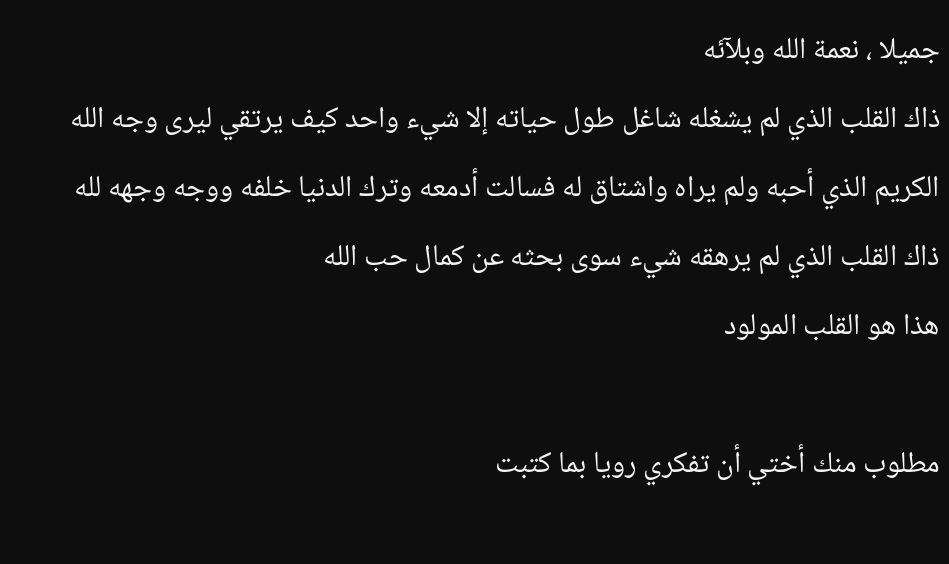جميلا ، نعمة الله وبلآئه
ذاك القلب الذي لم يشغله شاغل طول حياته إلا شيء واحد كيف يرتقي ليرى وجه الله الكريم الذي أحبه ولم يراه واشتاق له فسالت أدمعه وترك الدنيا خلفه ووجه وجهه لله
ذاك القلب الذي لم يرهقه شيء سوى بحثه عن كمال حب الله
هذا هو القلب المولود

مطلوب منك أختي أن تفكري رويا بما كتبت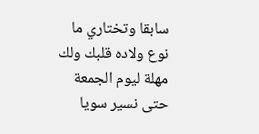سابقا وتختاري ما نوع ولاده قلبك ولك مهلة ليوم الجمعة
حتى نسير سويا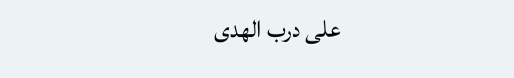على درب الهدى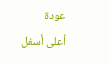عودة
أعلى أسفل